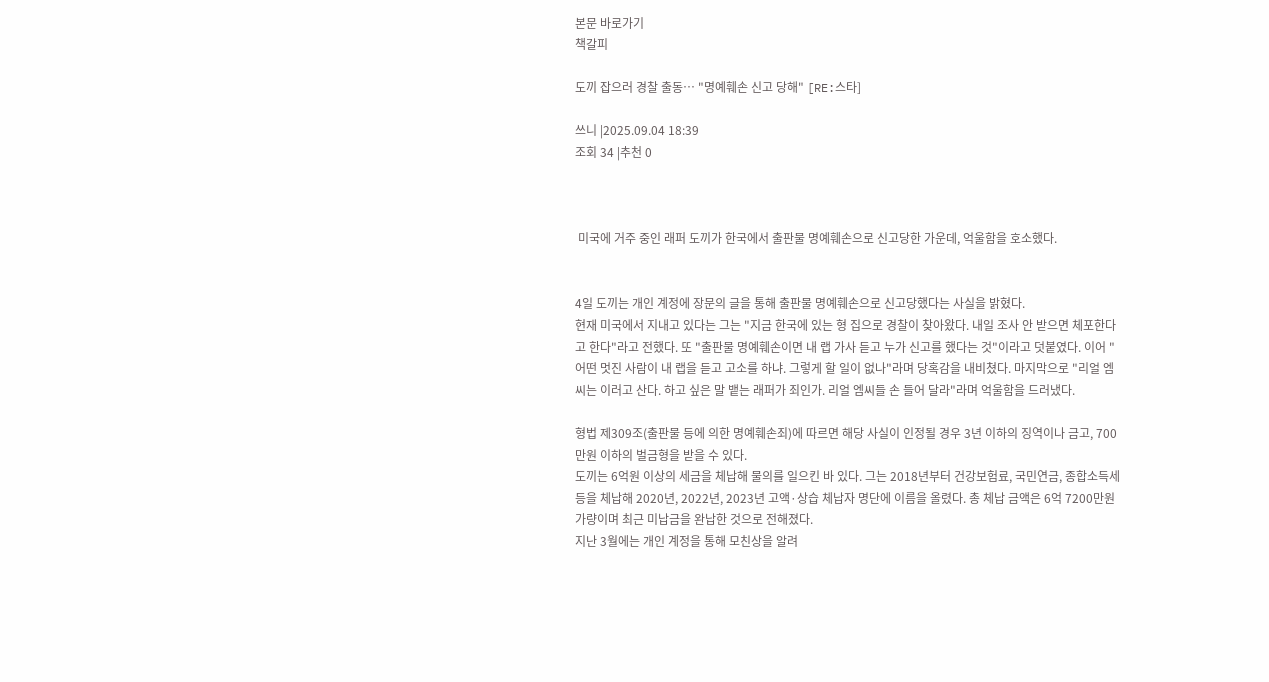본문 바로가기
책갈피

도끼 잡으러 경찰 출동… "명예훼손 신고 당해" [RE:스타]

쓰니 |2025.09.04 18:39
조회 34 |추천 0



 미국에 거주 중인 래퍼 도끼가 한국에서 출판물 명예훼손으로 신고당한 가운데, 억울함을 호소했다.


4일 도끼는 개인 계정에 장문의 글을 통해 출판물 명예훼손으로 신고당했다는 사실을 밝혔다.
현재 미국에서 지내고 있다는 그는 "지금 한국에 있는 형 집으로 경찰이 찾아왔다. 내일 조사 안 받으면 체포한다고 한다"라고 전했다. 또 "출판물 명예훼손이면 내 랩 가사 듣고 누가 신고를 했다는 것"이라고 덧붙였다. 이어 "어떤 멋진 사람이 내 랩을 듣고 고소를 하냐. 그렇게 할 일이 없나"라며 당혹감을 내비쳤다. 마지막으로 "리얼 엠씨는 이러고 산다. 하고 싶은 말 뱉는 래퍼가 죄인가. 리얼 엠씨들 손 들어 달라"라며 억울함을 드러냈다.

형법 제309조(출판물 등에 의한 명예훼손죄)에 따르면 해당 사실이 인정될 경우 3년 이하의 징역이나 금고, 700만원 이하의 벌금형을 받을 수 있다.
도끼는 6억원 이상의 세금을 체납해 물의를 일으킨 바 있다. 그는 2018년부터 건강보험료, 국민연금, 종합소득세 등을 체납해 2020년, 2022년, 2023년 고액·상습 체납자 명단에 이름을 올렸다. 총 체납 금액은 6억 7200만원 가량이며 최근 미납금을 완납한 것으로 전해졌다.
지난 3월에는 개인 계정을 통해 모친상을 알려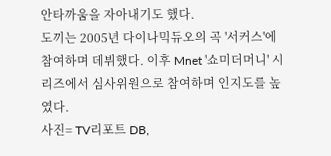안타까움을 자아내기도 했다.
도끼는 2005년 다이나믹듀오의 곡 '서커스'에 참여하며 데뷔했다. 이후 Mnet '쇼미더머니' 시리즈에서 심사위원으로 참여하며 인지도를 높였다.
사진= TV리포트 DB,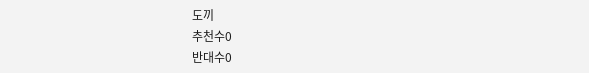도끼
추천수0
반대수0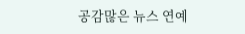공감많은 뉴스 연예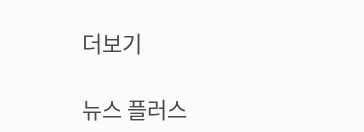더보기

뉴스 플러스